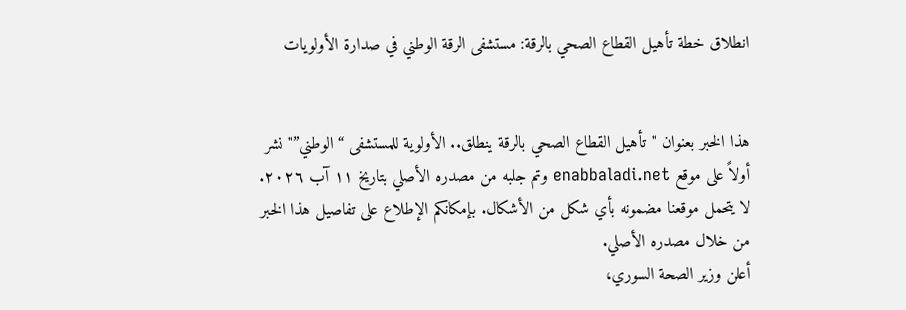انطلاق خطة تأهيل القطاع الصحي بالرقة: مستشفى الرقة الوطني في صدارة الأولويات


هذا الخبر بعنوان "تأهيل القطاع الصحي بالرقة ينطلق.. الأولوية للمستشفى “الوطني”" نشر أولاً على موقع enabbaladi.net وتم جلبه من مصدره الأصلي بتاريخ ١١ آب ٢٠٢٦.
لا يتحمل موقعنا مضمونه بأي شكل من الأشكال. بإمكانكم الإطلاع على تفاصيل هذا الخبر من خلال مصدره الأصلي.
أعلن وزير الصحة السوري،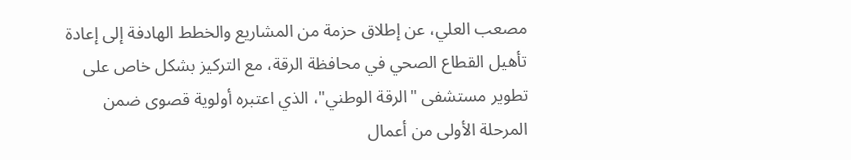مصعب العلي، عن إطلاق حزمة من المشاريع والخطط الهادفة إلى إعادة تأهيل القطاع الصحي في محافظة الرقة، مع التركيز بشكل خاص على تطوير مستشفى "الرقة الوطني"، الذي اعتبره أولوية قصوى ضمن المرحلة الأولى من أعمال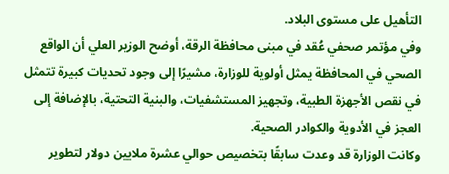التأهيل على مستوى البلاد.
وفي مؤتمر صحفي عُقد في مبنى محافظة الرقة، أوضح الوزير العلي أن الواقع الصحي في المحافظة يمثل أولوية للوزارة، مشيرًا إلى وجود تحديات كبيرة تتمثل في نقص الأجهزة الطبية، وتجهيز المستشفيات، والبنية التحتية، بالإضافة إلى العجز في الأدوية والكوادر الصحية.
وكانت الوزارة قد وعدت سابقًا بتخصيص حوالي عشرة ملايين دولار لتطوير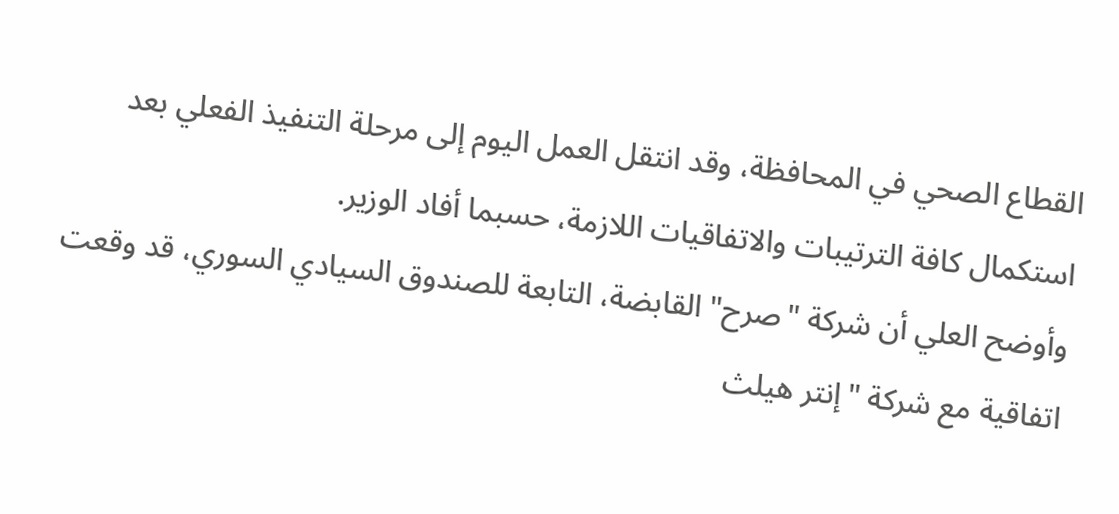القطاع الصحي في المحافظة، وقد انتقل العمل اليوم إلى مرحلة التنفيذ الفعلي بعد استكمال كافة الترتيبات والاتفاقيات اللازمة، حسبما أفاد الوزير.
وأوضح العلي أن شركة "صرح" القابضة، التابعة للصندوق السيادي السوري، قد وقعت اتفاقية مع شركة "إنتر هيلث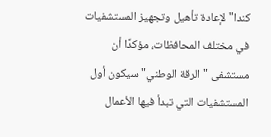كندا" لإعادة تأهيل وتجهيز المستشفيات في مختلف المحافظات، مؤكدًا أن مستشفى "الرقة الوطني" سيكون أول المستشفيات التي تبدأ فيها الأعمال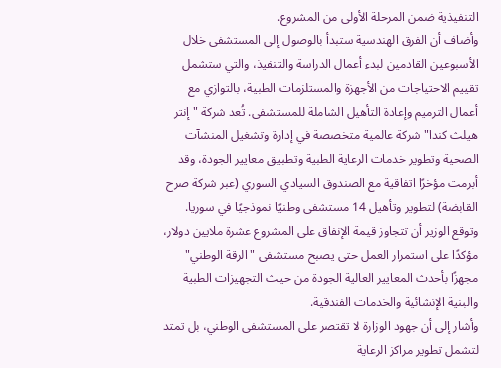التنفيذية ضمن المرحلة الأولى من المشروع.
وأضاف أن الفرق الهندسية ستبدأ بالوصول إلى المستشفى خلال الأسبوعين القادمين لبدء أعمال الدراسة والتنفيذ، والتي ستشمل تقييم الاحتياجات من الأجهزة والمستلزمات الطبية، بالتوازي مع أعمال الترميم وإعادة التأهيل الشاملة للمستشفى. تُعد شركة "إنتر هيلث كندا" شركة عالمية متخصصة في إدارة وتشغيل المنشآت الصحية وتطوير خدمات الرعاية الطبية وتطبيق معايير الجودة، وقد أبرمت مؤخرًا اتفاقية مع الصندوق السيادي السوري (عبر شركة صرح القابضة) لتطوير وتأهيل 14 مستشفى وطنيًا نموذجيًا في سوريا.
وتوقع الوزير أن تتجاوز قيمة الإنفاق على المشروع عشرة ملايين دولار، مؤكدًا على استمرار العمل حتى يصبح مستشفى "الرقة الوطني" مجهزًا بأحدث المعايير العالية الجودة من حيث التجهيزات الطبية والبنية الإنشائية والخدمات الفندقية.
وأشار إلى أن جهود الوزارة لا تقتصر على المستشفى الوطني، بل تمتد لتشمل تطوير مراكز الرعاية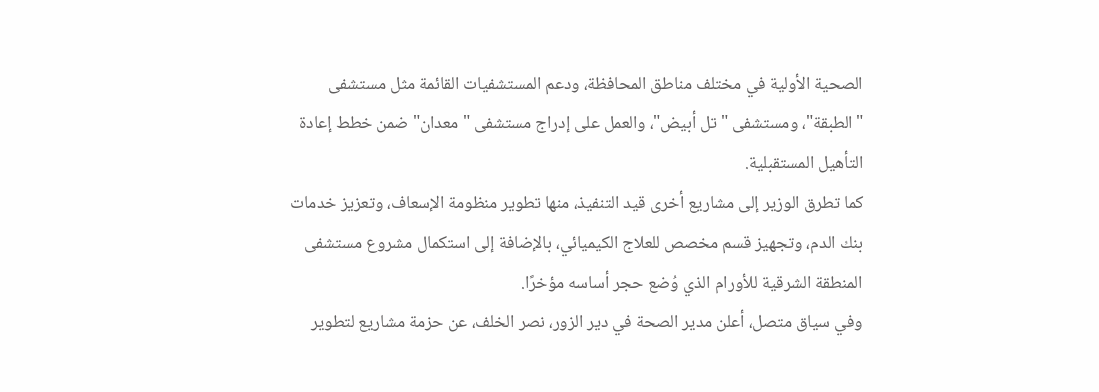الصحية الأولية في مختلف مناطق المحافظة، ودعم المستشفيات القائمة مثل مستشفى "الطبقة"، ومستشفى "تل أبيض"، والعمل على إدراج مستشفى "معدان" ضمن خطط إعادة التأهيل المستقبلية.
كما تطرق الوزير إلى مشاريع أخرى قيد التنفيذ، منها تطوير منظومة الإسعاف، وتعزيز خدمات بنك الدم، وتجهيز قسم مخصص للعلاج الكيميائي، بالإضافة إلى استكمال مشروع مستشفى المنطقة الشرقية للأورام الذي وُضع حجر أساسه مؤخرًا.
وفي سياق متصل، أعلن مدير الصحة في دير الزور، نصر الخلف، عن حزمة مشاريع لتطوير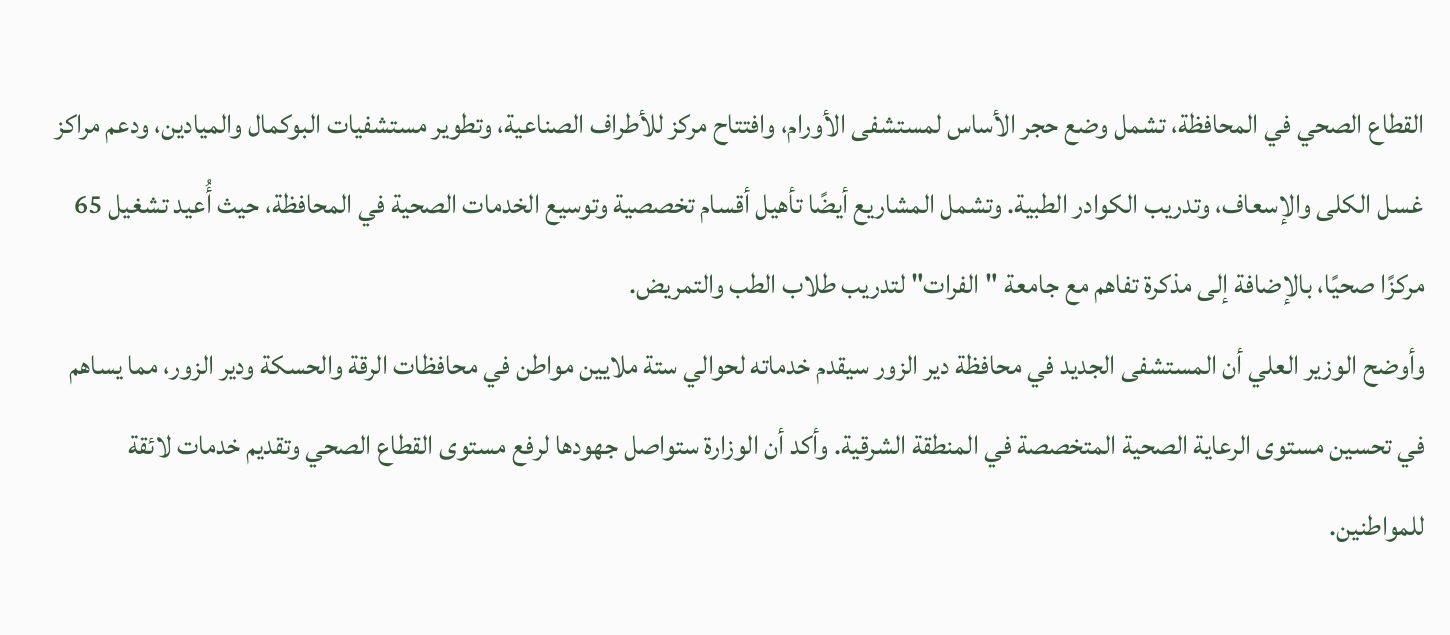القطاع الصحي في المحافظة، تشمل وضع حجر الأساس لمستشفى الأورام، وافتتاح مركز للأطراف الصناعية، وتطوير مستشفيات البوكمال والميادين، ودعم مراكز غسل الكلى والإسعاف، وتدريب الكوادر الطبية. وتشمل المشاريع أيضًا تأهيل أقسام تخصصية وتوسيع الخدمات الصحية في المحافظة، حيث أُعيد تشغيل 65 مركزًا صحيًا، بالإضافة إلى مذكرة تفاهم مع جامعة "الفرات" لتدريب طلاب الطب والتمريض.
وأوضح الوزير العلي أن المستشفى الجديد في محافظة دير الزور سيقدم خدماته لحوالي ستة ملايين مواطن في محافظات الرقة والحسكة ودير الزور، مما يساهم في تحسين مستوى الرعاية الصحية المتخصصة في المنطقة الشرقية. وأكد أن الوزارة ستواصل جهودها لرفع مستوى القطاع الصحي وتقديم خدمات لائقة للمواطنين.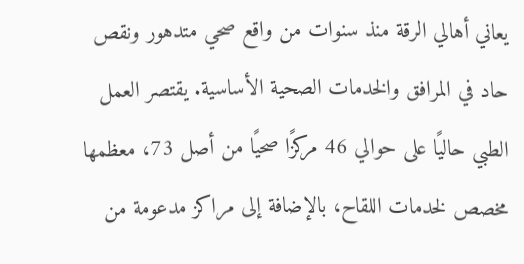يعاني أهالي الرقة منذ سنوات من واقع صحي متدهور ونقص حاد في المرافق والخدمات الصحية الأساسية. يقتصر العمل الطبي حاليًا على حوالي 46 مركزًا صحيًا من أصل 73، معظمها مخصص لخدمات اللقاح، بالإضافة إلى مراكز مدعومة من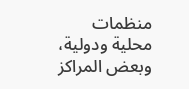منظمات محلية ودولية، وبعض المراكز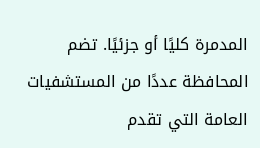المدمرة كليًا أو جزئيًا. تضم المحافظة عددًا من المستشفيات العامة التي تقدم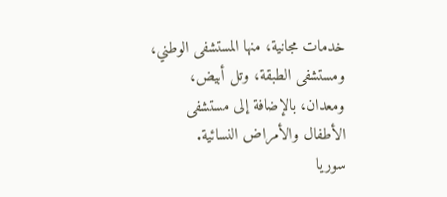خدمات مجانية، منها المستشفى الوطني، ومستشفى الطبقة، وتل أبيض، ومعدان، بالإضافة إلى مستشفى الأطفال والأمراض النسائية.
سوريا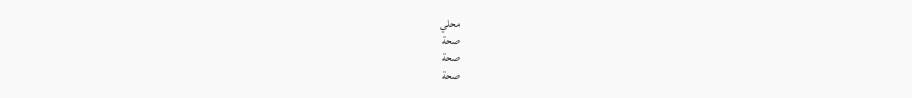محلي
صحة
صحة
صحة